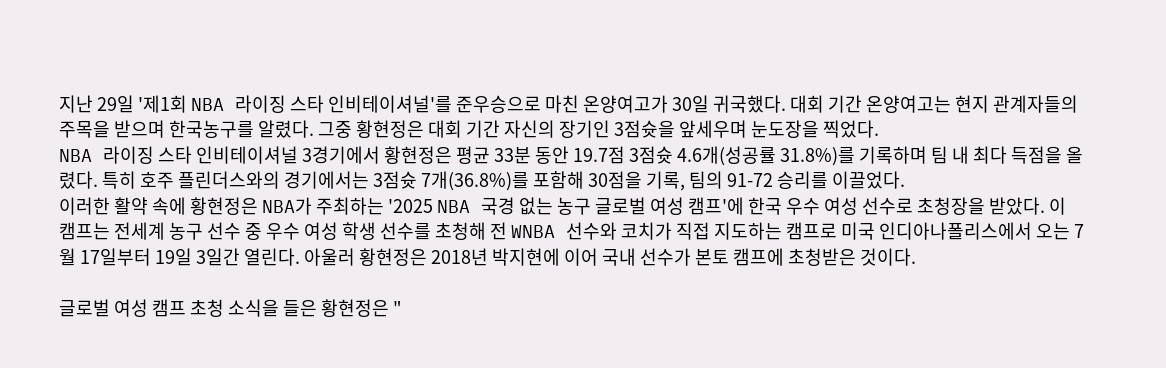지난 29일 '제1회 NBA 라이징 스타 인비테이셔널'를 준우승으로 마친 온양여고가 30일 귀국했다. 대회 기간 온양여고는 현지 관계자들의 주목을 받으며 한국농구를 알렸다. 그중 황현정은 대회 기간 자신의 장기인 3점슛을 앞세우며 눈도장을 찍었다.
NBA 라이징 스타 인비테이셔널 3경기에서 황현정은 평균 33분 동안 19.7점 3점슛 4.6개(성공률 31.8%)를 기록하며 팀 내 최다 득점을 올렸다. 특히 호주 플린더스와의 경기에서는 3점슛 7개(36.8%)를 포함해 30점을 기록, 팀의 91-72 승리를 이끌었다.
이러한 활약 속에 황현정은 NBA가 주최하는 '2025 NBA 국경 없는 농구 글로벌 여성 캠프'에 한국 우수 여성 선수로 초청장을 받았다. 이 캠프는 전세계 농구 선수 중 우수 여성 학생 선수를 초청해 전 WNBA 선수와 코치가 직접 지도하는 캠프로 미국 인디아나폴리스에서 오는 7월 17일부터 19일 3일간 열린다. 아울러 황현정은 2018년 박지현에 이어 국내 선수가 본토 캠프에 초청받은 것이다.

글로벌 여성 캠프 초청 소식을 들은 황현정은 "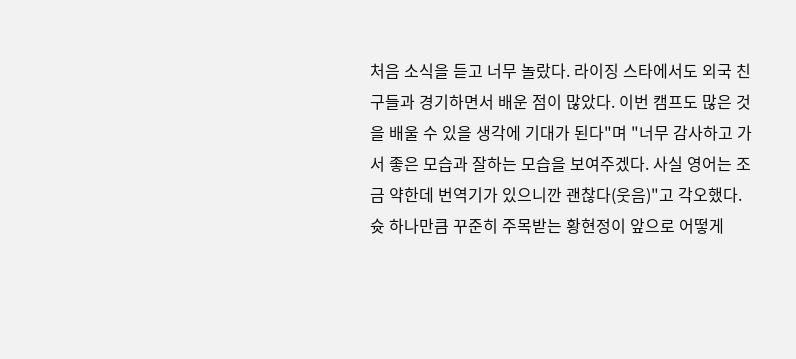처음 소식을 듣고 너무 놀랐다. 라이징 스타에서도 외국 친구들과 경기하면서 배운 점이 많았다. 이번 캠프도 많은 것을 배울 수 있을 생각에 기대가 된다"며 "너무 감사하고 가서 좋은 모습과 잘하는 모습을 보여주겠다. 사실 영어는 조금 약한데 번역기가 있으니깐 괜찮다(웃음)"고 각오했다.
슛 하나만큼 꾸준히 주목받는 황현정이 앞으로 어떻게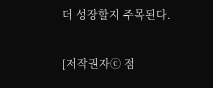더 성장할지 주목된다.

[저작권자ⓒ 점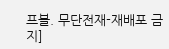프볼. 무단전재-재배포 금지]